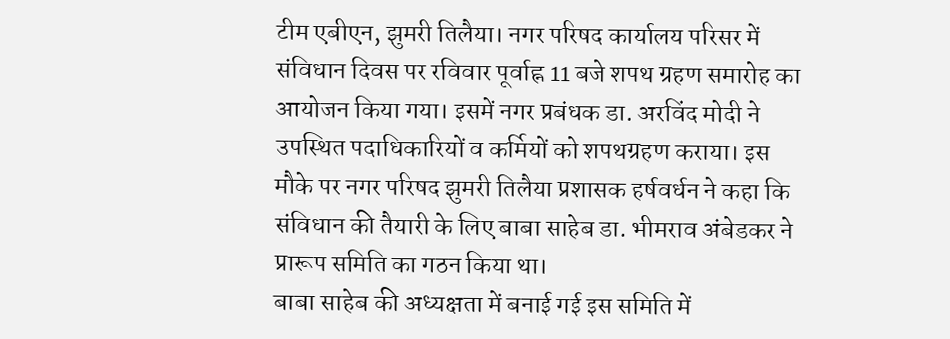टीम एबीएन, झुमरी तिलैया। नगर परिषद कार्यालय परिसर में संविधान दिवस पर रविवार पूर्वाह्न 11 बजे शपथ ग्रहण समारोह का आयोजन किया गया। इसमें नगर प्रबंधक डा. अरविंद मोदी ने उपस्थित पदाधिकारियों व कर्मियों को शपथग्रहण कराया। इस मौके पर नगर परिषद झुमरी तिलैया प्रशासक हर्षवर्धन ने कहा कि संविधान की तैयारी के लिए बाबा साहेब डा. भीमराव अंबेडकर ने प्रारूप समिति का गठन किया था।
बाबा साहेब की अध्यक्षता में बनाई गई इस समिति में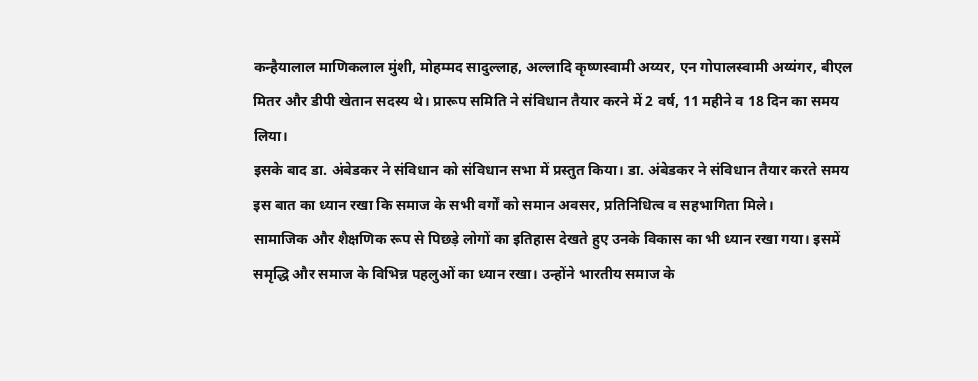कन्हैयालाल माणिकलाल मुंशी, मोहम्मद सादुल्लाह, अल्लादि कृष्णस्वामी अय्यर, एन गोपालस्वामी अय्यंगर, बीएल मितर और डीपी खेतान सदस्य थे। प्रारूप समिति ने संविधान तैयार करने में 2 वर्ष, 11 महीने व 18 दिन का समय लिया।
इसके बाद डा. अंबेडकर ने संविधान को संविधान सभा में प्रस्तुत किया। डा. अंबेडकर ने संविधान तैयार करते समय इस बात का ध्यान रखा कि समाज के सभी वर्गों को समान अवसर, प्रतिनिधित्व व सहभागिता मिले।
सामाजिक और शैक्षणिक रूप से पिछड़े लोगों का इतिहास देखते हुए उनके विकास का भी ध्यान रखा गया। इसमें समृद्धि और समाज के विभिन्न पहलुओं का ध्यान रखा। उन्होंने भारतीय समाज के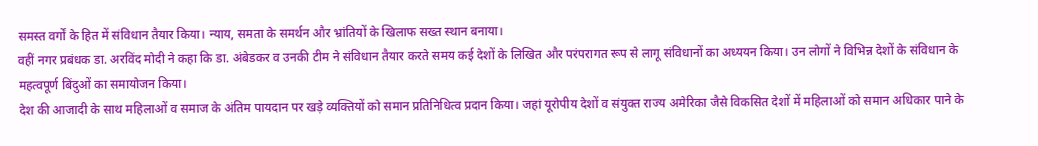समस्त वर्गों के हित में संविधान तैयार किया। न्याय, समता के समर्थन और भ्रांतियों के खिलाफ सख्त स्थान बनाया।
वहीं नगर प्रबंधक डा. अरविंद मोदी ने कहा कि डा. अंबेडकर व उनकी टीम ने संविधान तैयार करते समय कई देशों के लिखित और परंपरागत रूप से लागू संविधानों का अध्ययन किया। उन लोगों ने विभिन्न देशों के संविधान के महत्वपूर्ण बिंदुओं का समायोजन किया।
देश की आजादी के साथ महिलाओं व समाज के अंतिम पायदान पर खड़े व्यक्तियों को समान प्रतिनिधित्व प्रदान किया। जहां यूरोपीय देशों व संयुक्त राज्य अमेरिका जैसे विकसित देशों में महिलाओं को समान अधिकार पाने के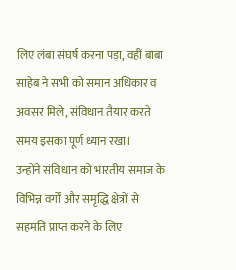लिए लंबा संघर्ष करना पड़ा, वहीं बाबा साहेब ने सभी को समान अधिकार व अवसर मिले, संविधान तैयार करते समय इसका पूर्ण ध्यान रखा।
उन्होंने संविधान को भारतीय समाज के विभिन्न वर्गों और समृद्धि क्षेत्रों से सहमति प्राप्त करने के लिए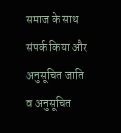समाज के साथ संपर्क किया और अनुसूचित जाति व अनुसूचित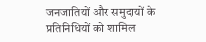जनजातियों और समुदायों के प्रतिनिधियों को शामिल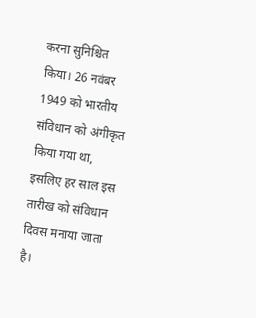करना सुनिश्चित किया। 26 नवंबर 1949 को भारतीय संविधान को अंगीकृत किया गया था, इसलिए हर साल इस तारीख को संविधान दिवस मनाया जाता है।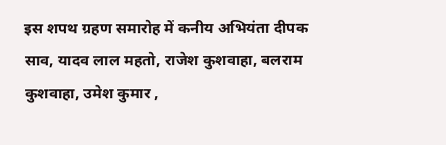इस शपथ ग्रहण समारोह में कनीय अभियंता दीपक साव, यादव लाल महतो, राजेश कुशवाहा, बलराम कुशवाहा, उमेश कुमार ,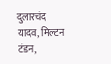दुलारचंद यादव, मिल्टन टंडन,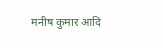मनीष कुमार आदि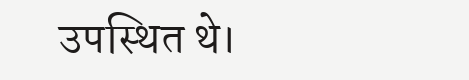उपस्थित थे।